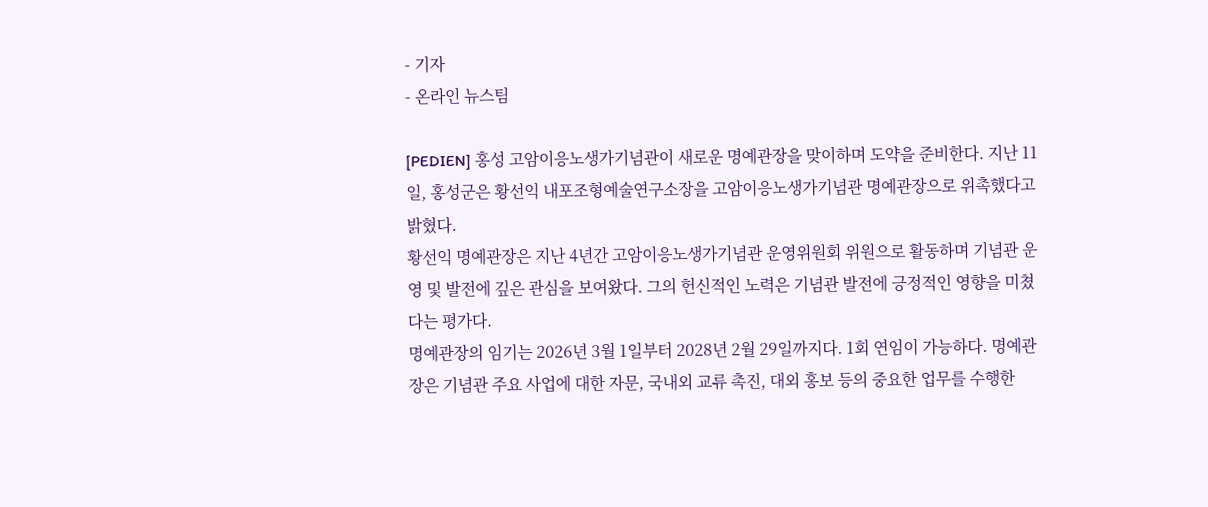- 기자
- 온라인 뉴스팀

[PEDIEN] 홍성 고암이응노생가기념관이 새로운 명예관장을 맞이하며 도약을 준비한다. 지난 11일, 홍성군은 황선익 내포조형예술연구소장을 고암이응노생가기념관 명예관장으로 위촉했다고 밝혔다.
황선익 명예관장은 지난 4년간 고암이응노생가기념관 운영위원회 위원으로 활동하며 기념관 운영 및 발전에 깊은 관심을 보여왔다. 그의 헌신적인 노력은 기념관 발전에 긍정적인 영향을 미쳤다는 평가다.
명예관장의 임기는 2026년 3월 1일부터 2028년 2월 29일까지다. 1회 연임이 가능하다. 명예관장은 기념관 주요 사업에 대한 자문, 국내외 교류 촉진, 대외 홍보 등의 중요한 업무를 수행한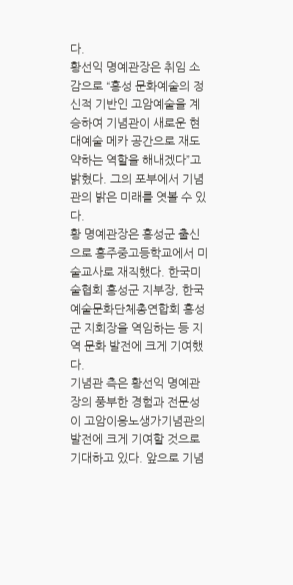다.
황선익 명예관장은 취임 소감으로 “홍성 문화예술의 정신적 기반인 고암예술을 계승하여 기념관이 새로운 현대예술 메카 공간으로 재도약하는 역할을 해내겠다”고 밝혔다. 그의 포부에서 기념관의 밝은 미래를 엿볼 수 있다.
황 명예관장은 홍성군 출신으로 홍주중고등학교에서 미술교사로 재직했다. 한국미술협회 홍성군 지부장, 한국예술문화단체총연합회 홍성군 지회장을 역임하는 등 지역 문화 발전에 크게 기여했다.
기념관 측은 황선익 명예관장의 풍부한 경험과 전문성이 고암이응노생가기념관의 발전에 크게 기여할 것으로 기대하고 있다. 앞으로 기념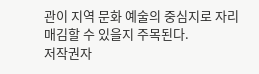관이 지역 문화 예술의 중심지로 자리매김할 수 있을지 주목된다.
저작권자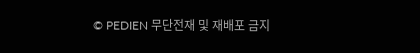© PEDIEN 무단전재 및 재배포 금지